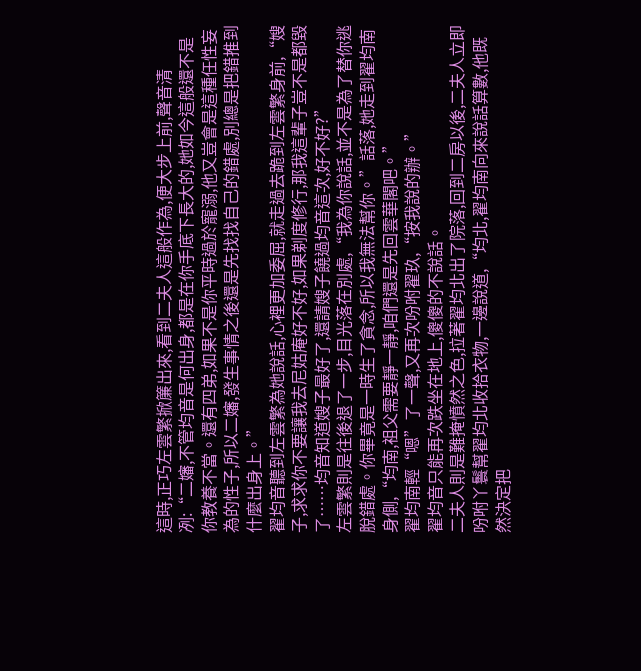這時,正巧左雲繁掀簾出來,看到二夫人這般作為,便大步上前,聲音清冽:“二嬸,不管均音是何出身,都是在你手底下長大的,她如今這般還不是你教養不當。還有四弟,如果不是你平時過於寵溺,他又豈會是這種任性妄為的性子,所以二嬸,發生事情之後還是先找找自己的錯處,別總是把錯推到什麼出身上。”
翟均音聽到左雲繁為她說話,心裡更加委屈,就走過去跪到左雲繁身前,“嫂子,求求你不要讓我去尼姑庵好不好,如果剃度修行,那我這輩子豈不是都毀了……均音知道嫂子最好了,還請嫂子饒過均音這次,好不好?”
左雲繁則是往後退了一步,目光落在別處,“我為你說話,並不是為了替你逃脫錯處。你畢竟是一時生了貪念,所以我無法幫你。”話落,她走到翟均南身側,“均南,祖父需要靜一靜,咱們還是先回雲華閣吧。”
翟均南輕“嗯”了一聲,又再次吩咐翟玖,“按我說的辦。”
翟均音只能再次跌坐在地上,傻傻的不說話。
二夫人則是難掩憤然之色,拉著翟均北出了院落,回到二房以後,二夫人立即吩咐丫鬟幫翟均北收拾衣物,一邊說道,“均北,翟均南向來說話算數,他既然決定把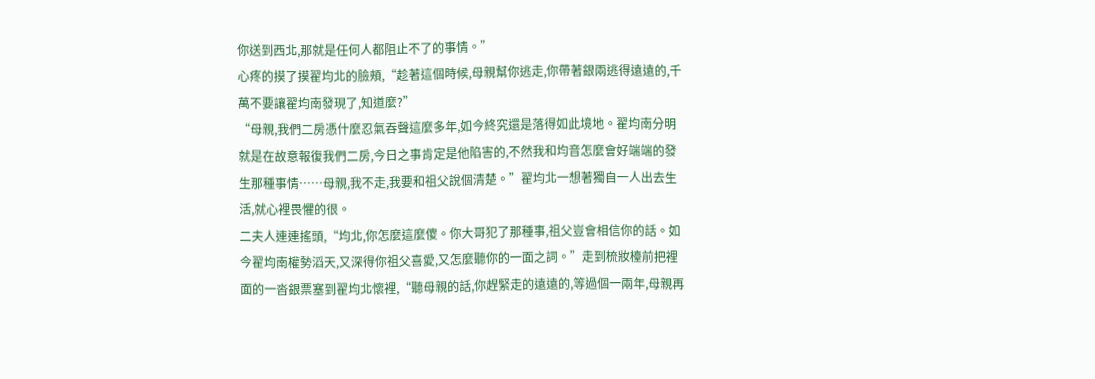你送到西北,那就是任何人都阻止不了的事情。”
心疼的摸了摸翟均北的臉頰,“趁著這個時候,母親幫你逃走,你帶著銀兩逃得遠遠的,千萬不要讓翟均南發現了,知道麼?”
“母親,我們二房憑什麼忍氣吞聲這麼多年,如今終究還是落得如此境地。翟均南分明就是在故意報復我們二房,今日之事肯定是他陷害的,不然我和均音怎麼會好端端的發生那種事情……母親,我不走,我要和祖父說個清楚。”翟均北一想著獨自一人出去生活,就心裡畏懼的很。
二夫人連連搖頭,“均北,你怎麼這麼傻。你大哥犯了那種事,祖父豈會相信你的話。如今翟均南權勢滔天,又深得你祖父喜愛,又怎麼聽你的一面之詞。”走到梳妝檯前把裡面的一沓銀票塞到翟均北懷裡,“聽母親的話,你趕緊走的遠遠的,等過個一兩年,母親再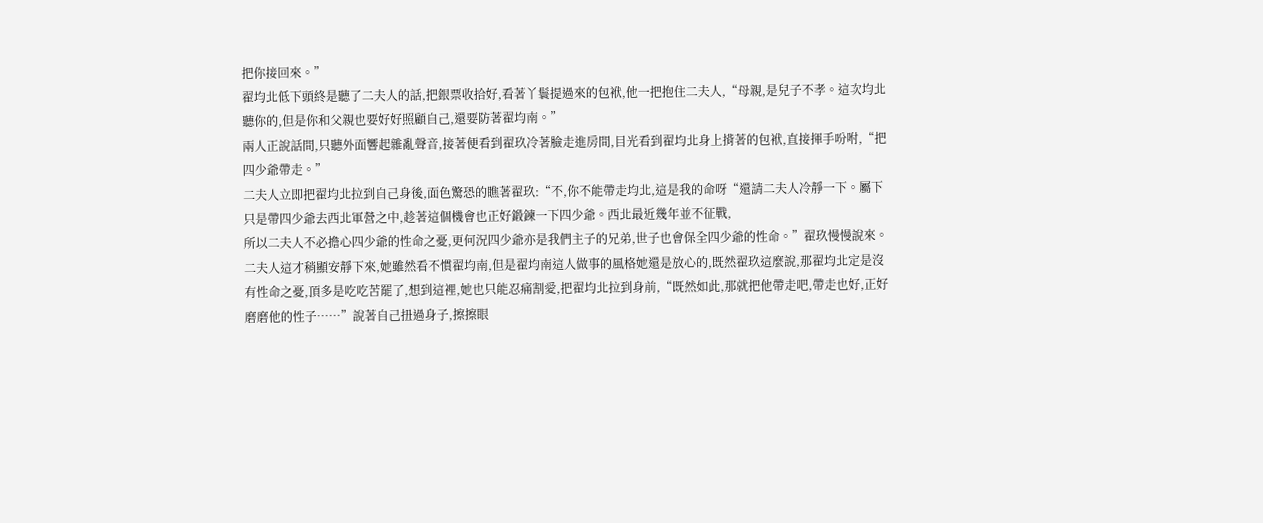把你接回來。”
翟均北低下頭終是聽了二夫人的話,把銀票收拾好,看著丫鬟提過來的包袱,他一把抱住二夫人,“母親,是兒子不孝。這次均北聽你的,但是你和父親也要好好照顧自己,還要防著翟均南。”
兩人正說話間,只聽外面響起雜亂聲音,接著便看到翟玖冷著臉走進房間,目光看到翟均北身上揹著的包袱,直接揮手吩咐,“把四少爺帶走。”
二夫人立即把翟均北拉到自己身後,面色驚恐的瞧著翟玖:“不,你不能帶走均北,這是我的命呀“還請二夫人冷靜一下。屬下只是帶四少爺去西北軍營之中,趁著這個機會也正好鍛鍊一下四少爺。西北最近幾年並不征戰,
所以二夫人不必擔心四少爺的性命之憂,更何況四少爺亦是我們主子的兄弟,世子也會保全四少爺的性命。”翟玖慢慢說來。
二夫人這才稍顯安靜下來,她雖然看不慣翟均南,但是翟均南這人做事的風格她還是放心的,既然翟玖這麼說,那翟均北定是沒有性命之憂,頂多是吃吃苦罷了,想到這裡,她也只能忍痛割愛,把翟均北拉到身前,“既然如此,那就把他帶走吧,帶走也好,正好磨磨他的性子……”說著自己扭過身子,擦擦眼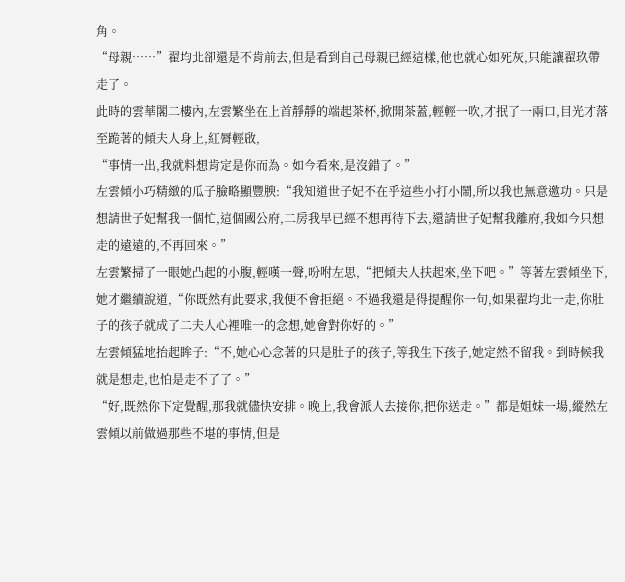角。
“母親……”翟均北卻還是不肯前去,但是看到自己母親已經這樣,他也就心如死灰,只能讓翟玖帶走了。
此時的雲華閣二樓內,左雲繁坐在上首靜靜的端起茶杯,掀開茶蓋,輕輕一吹,才抿了一兩口,目光才落至跪著的傾夫人身上,紅脣輕啟,
“事情一出,我就料想肯定是你而為。如今看來,是沒錯了。”
左雲傾小巧精緻的瓜子臉略顯豐腴:“我知道世子妃不在乎這些小打小鬧,所以我也無意邀功。只是想請世子妃幫我一個忙,這個國公府,二房我早已經不想再待下去,還請世子妃幫我離府,我如今只想走的遠遠的,不再回來。”
左雲繁掃了一眼她凸起的小腹,輕嘆一聲,吩咐左思,“把傾夫人扶起來,坐下吧。”等著左雲傾坐下,她才繼續說道,“你既然有此要求,我便不會拒絕。不過我還是得提醒你一句,如果翟均北一走,你肚子的孩子就成了二夫人心裡唯一的念想,她會對你好的。”
左雲傾猛地抬起眸子:“不,她心心念著的只是肚子的孩子,等我生下孩子,她定然不留我。到時候我就是想走,也怕是走不了了。”
“好,既然你下定覺醒,那我就儘快安排。晚上,我會派人去接你,把你送走。”都是姐妹一場,縱然左雲傾以前做過那些不堪的事情,但是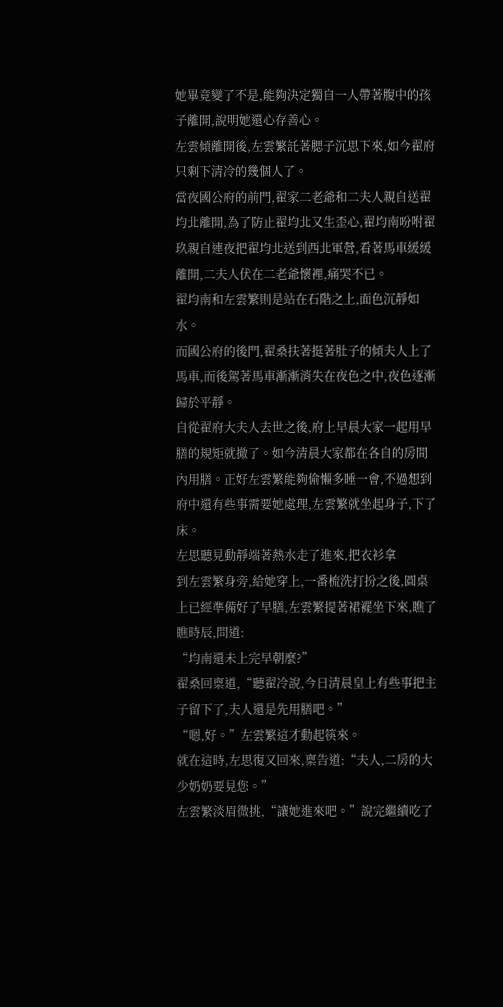她畢竟變了不是,能夠決定獨自一人帶著腹中的孩子離開,說明她還心存善心。
左雲傾離開後,左雲繁託著腮子沉思下來,如今翟府只剩下清冷的幾個人了。
當夜國公府的前門,翟家二老爺和二夫人親自送翟均北離開,為了防止翟均北又生歪心,翟均南吩咐翟玖親自連夜把翟均北送到西北軍營,看著馬車緩緩離開,二夫人伏在二老爺懷裡,痛哭不已。
翟均南和左雲繁則是站在石階之上,面色沉靜如水。
而國公府的後門,翟桑扶著挺著肚子的傾夫人上了馬車,而後駕著馬車漸漸消失在夜色之中,夜色逐漸歸於平靜。
自從翟府大夫人去世之後,府上早晨大家一起用早膳的規矩就撤了。如今清晨大家都在各自的房間內用膳。正好左雲繁能夠偷懶多睡一會,不過想到府中還有些事需要她處理,左雲繁就坐起身子,下了床。
左思聽見動靜端著熱水走了進來,把衣衫拿
到左雲繁身旁,給她穿上,一番梳洗打扮之後,圓桌上已經準備好了早膳,左雲繁提著裙襬坐下來,瞧了瞧時辰,問道:
“均南還未上完早朝麼?”
翟桑回稟道,“聽翟冷說,今日清晨皇上有些事把主子留下了,夫人還是先用膳吧。”
“嗯,好。”左雲繁這才動起筷來。
就在這時,左思復又回來,稟告道:“夫人,二房的大少奶奶要見您。”
左雲繁淡眉微挑,“讓她進來吧。”說完繼續吃了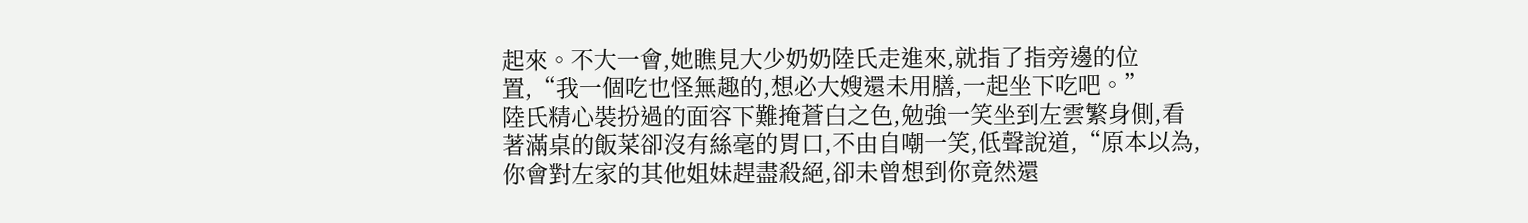起來。不大一會,她瞧見大少奶奶陸氏走進來,就指了指旁邊的位置,“我一個吃也怪無趣的,想必大嫂還未用膳,一起坐下吃吧。”
陸氏精心裝扮過的面容下難掩蒼白之色,勉強一笑坐到左雲繁身側,看著滿桌的飯菜卻沒有絲毫的胃口,不由自嘲一笑,低聲說道,“原本以為,你會對左家的其他姐妹趕盡殺絕,卻未曾想到你竟然還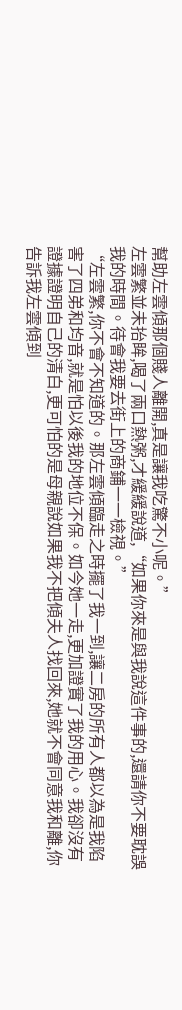幫助左雲傾那個賤人離開,真是讓我吃驚不小呢。”
左雲繁並未抬眸,喝了兩口熱粥,才緩緩說道,“如果你來是與我說這件事的,還請你不要耽誤我的時間。待會我要去街上的商鋪一一檢視。”
“左雲繁,你不會不知道的。那左雲傾臨走之時擺了我一到,讓二房的所有人都以為是我陷害了四弟和均音,就是怕以後我的地位不保。如今她一走,更加證實了我的用心。我卻沒有證據證明自己的清白,更可怕的是母親說如果我不把傾夫人找回來,她就不會同意我和離,你告訴我左雲傾到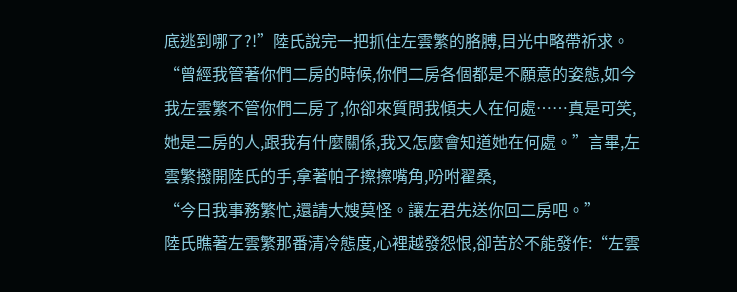底逃到哪了?!”陸氏說完一把抓住左雲繁的胳膊,目光中略帶祈求。
“曾經我管著你們二房的時候,你們二房各個都是不願意的姿態,如今我左雲繁不管你們二房了,你卻來質問我傾夫人在何處……真是可笑,她是二房的人,跟我有什麼關係,我又怎麼會知道她在何處。”言畢,左雲繁撥開陸氏的手,拿著帕子擦擦嘴角,吩咐翟桑,
“今日我事務繁忙,還請大嫂莫怪。讓左君先送你回二房吧。”
陸氏瞧著左雲繁那番清冷態度,心裡越發怨恨,卻苦於不能發作:“左雲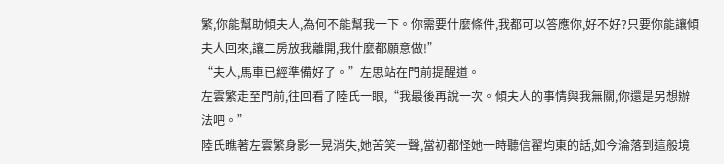繁,你能幫助傾夫人,為何不能幫我一下。你需要什麼條件,我都可以答應你,好不好?只要你能讓傾夫人回來,讓二房放我離開,我什麼都願意做!”
“夫人,馬車已經準備好了。”左思站在門前提醒道。
左雲繁走至門前,往回看了陸氏一眼,“我最後再說一次。傾夫人的事情與我無關,你還是另想辦法吧。”
陸氏瞧著左雲繁身影一晃消失,她苦笑一聲,當初都怪她一時聽信翟均東的話,如今淪落到這般境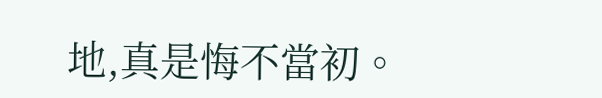地,真是悔不當初。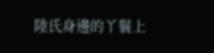陸氏身邊的丫鬟上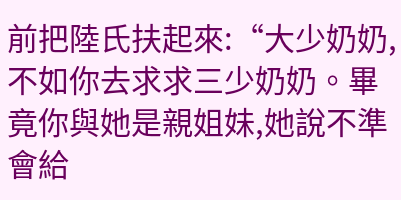前把陸氏扶起來:“大少奶奶,不如你去求求三少奶奶。畢竟你與她是親姐妹,她說不準會給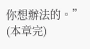你想辦法的。”
(本章完)